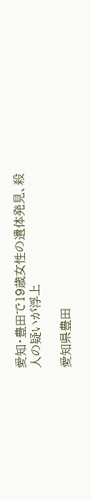愛知・豊田で19歳女性の遺体発見、殺人の疑いが浮上

愛知県豊田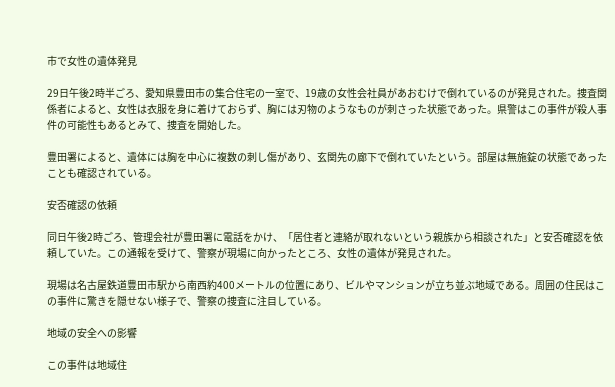市で女性の遺体発見

29日午後2時半ごろ、愛知県豊田市の集合住宅の一室で、19歳の女性会社員があおむけで倒れているのが発見された。捜査関係者によると、女性は衣服を身に着けておらず、胸には刃物のようなものが刺さった状態であった。県警はこの事件が殺人事件の可能性もあるとみて、捜査を開始した。

豊田署によると、遺体には胸を中心に複数の刺し傷があり、玄関先の廊下で倒れていたという。部屋は無施錠の状態であったことも確認されている。

安否確認の依頼

同日午後2時ごろ、管理会社が豊田署に電話をかけ、「居住者と連絡が取れないという親族から相談された」と安否確認を依頼していた。この通報を受けて、警察が現場に向かったところ、女性の遺体が発見された。

現場は名古屋鉄道豊田市駅から南西約400メートルの位置にあり、ビルやマンションが立ち並ぶ地域である。周囲の住民はこの事件に驚きを隠せない様子で、警察の捜査に注目している。

地域の安全への影響

この事件は地域住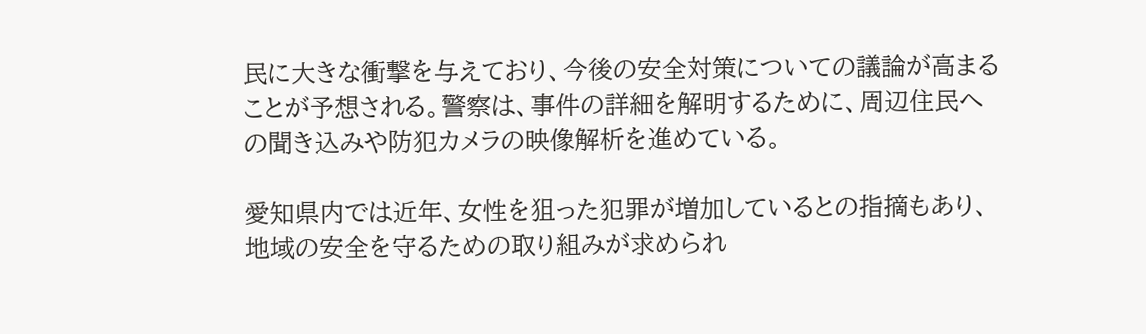民に大きな衝撃を与えており、今後の安全対策についての議論が高まることが予想される。警察は、事件の詳細を解明するために、周辺住民への聞き込みや防犯カメラの映像解析を進めている。

愛知県内では近年、女性を狙った犯罪が増加しているとの指摘もあり、地域の安全を守るための取り組みが求められ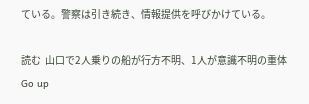ている。警察は引き続き、情報提供を呼びかけている。

読む  山口で2人乗りの船が行方不明、1人が意識不明の重体
Go up